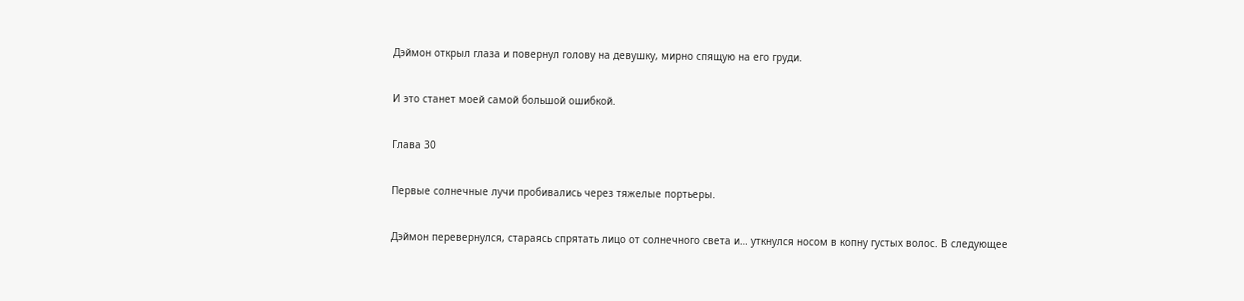Дэймон открыл глаза и повернул голову на девушку, мирно спящую на его груди.

И это станет моей самой большой ошибкой.

Глава 30

Первые солнечные лучи пробивались через тяжелые портьеры.

Дэймон перевернулся, стараясь спрятать лицо от солнечного света и… уткнулся носом в копну густых волос. В следующее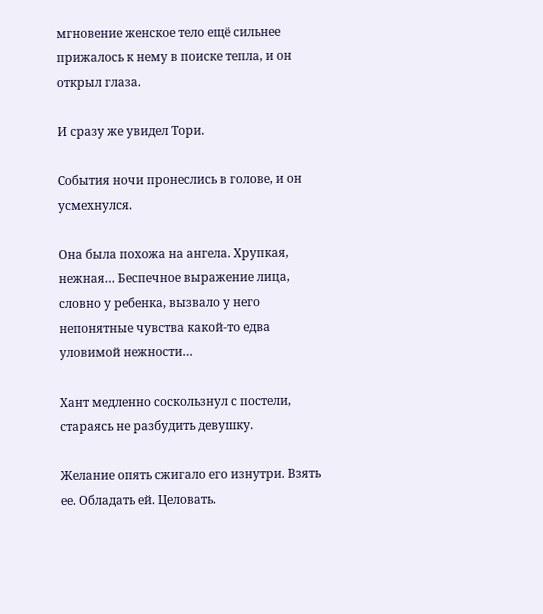мгновение женское тело ещё сильнее прижалось к нему в поиске тепла, и он открыл глаза.

И сразу же увидел Тори.

События ночи пронеслись в голове, и он усмехнулся.

Она была похожа на ангела. Хрупкая, нежная… Беспечное выражение лица, словно у ребенка, вызвало у него непонятные чувства какой-то едва уловимой нежности…

Хант медленно соскользнул с постели, стараясь не разбудить девушку.

Желание опять сжигало его изнутри. Взять ее. Обладать ей. Целовать.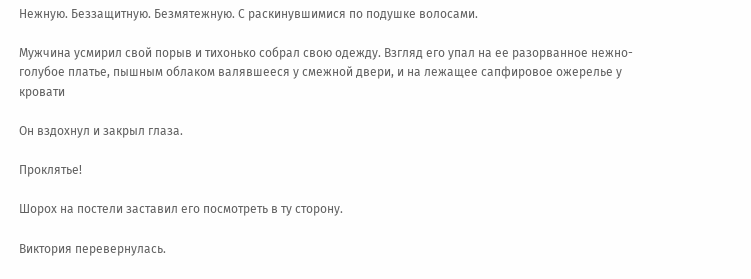Нежную. Беззащитную. Безмятежную. С раскинувшимися по подушке волосами.

Мужчина усмирил свой порыв и тихонько собрал свою одежду. Взгляд его упал на ее разорванное нежно-голубое платье, пышным облаком валявшееся у смежной двери, и на лежащее сапфировое ожерелье у кровати

Он вздохнул и закрыл глаза.

Проклятье!

Шорох на постели заставил его посмотреть в ту сторону.

Виктория перевернулась.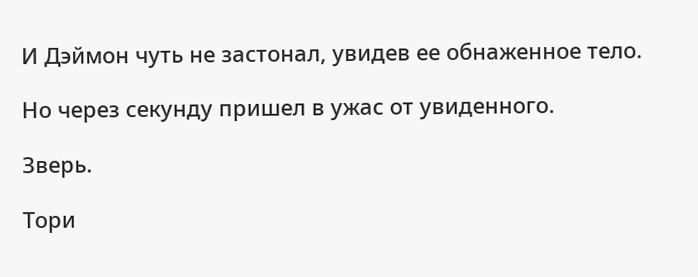И Дэймон чуть не застонал, увидев ее обнаженное тело.

Но через секунду пришел в ужас от увиденного.

Зверь.

Тори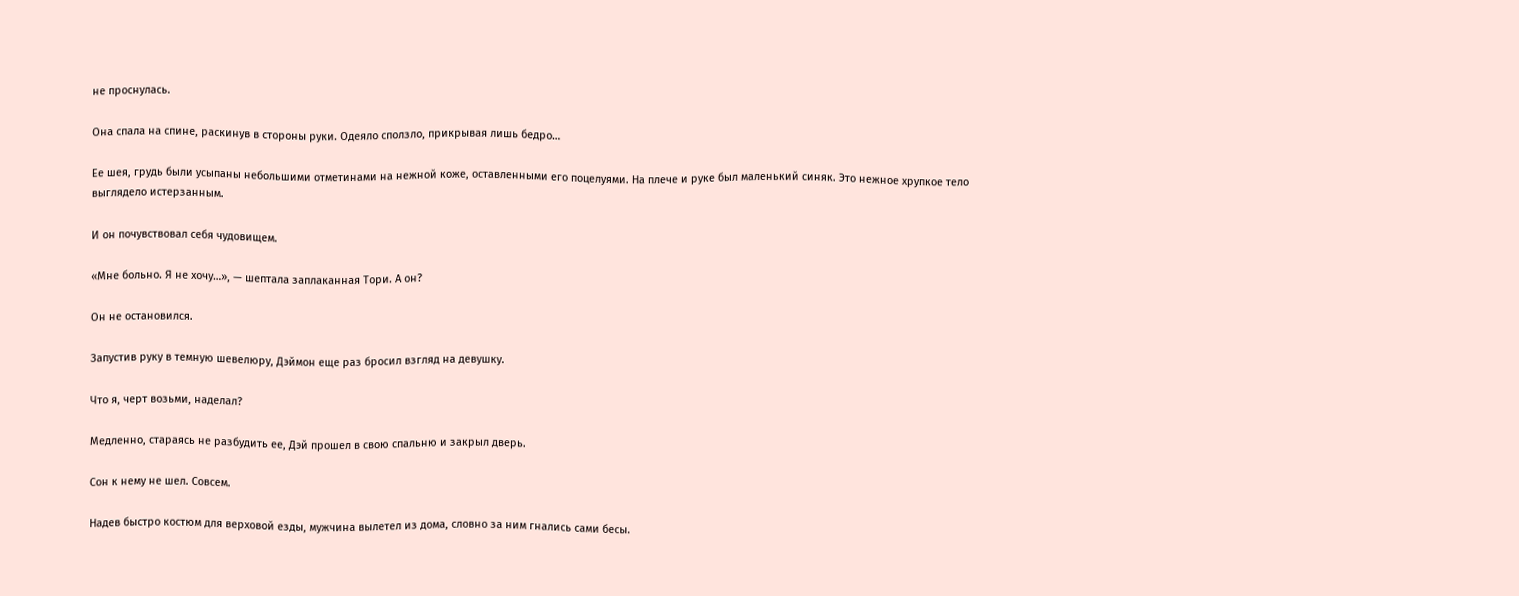не проснулась.

Она спала на спине, раскинув в стороны руки. Одеяло сползло, прикрывая лишь бедро…

Ее шея, грудь были усыпаны небольшими отметинами на нежной коже, оставленными его поцелуями. На плече и руке был маленький синяк. Это нежное хрупкое тело выглядело истерзанным.

И он почувствовал себя чудовищем.

«Мне больно. Я не хочу…», — шептала заплаканная Тори. А он?

Он не остановился.

Запустив руку в темную шевелюру, Дэймон еще раз бросил взгляд на девушку.

Что я, черт возьми, наделал?

Медленно, стараясь не разбудить ее, Дэй прошел в свою спальню и закрыл дверь.

Сон к нему не шел. Совсем.

Надев быстро костюм для верховой езды, мужчина вылетел из дома, словно за ним гнались сами бесы.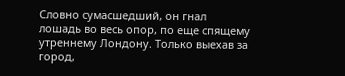Словно сумасшедший, он гнал лошадь во весь опор, по еще спящему утреннему Лондону. Только выехав за город,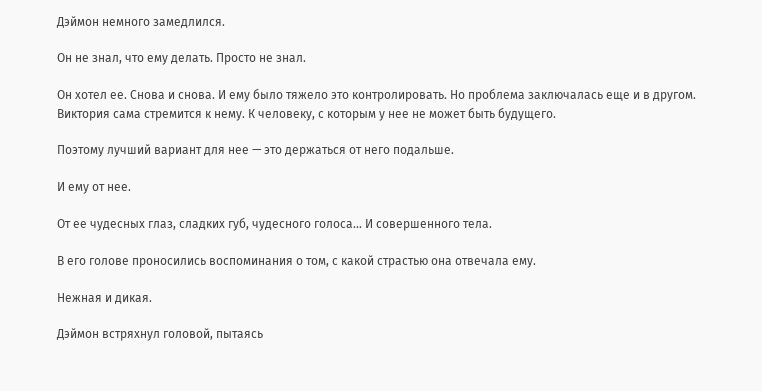Дэймон немного замедлился.

Он не знал, что ему делать. Просто не знал.

Он хотел ее. Снова и снова. И ему было тяжело это контролировать. Но проблема заключалась еще и в другом. Виктория сама стремится к нему. К человеку, с которым у нее не может быть будущего.

Поэтому лучший вариант для нее — это держаться от него подальше.

И ему от нее.

От ее чудесных глаз, сладких губ, чудесного голоса… И совершенного тела.

В его голове проносились воспоминания о том, с какой страстью она отвечала ему.

Нежная и дикая.

Дэймон встряхнул головой, пытаясь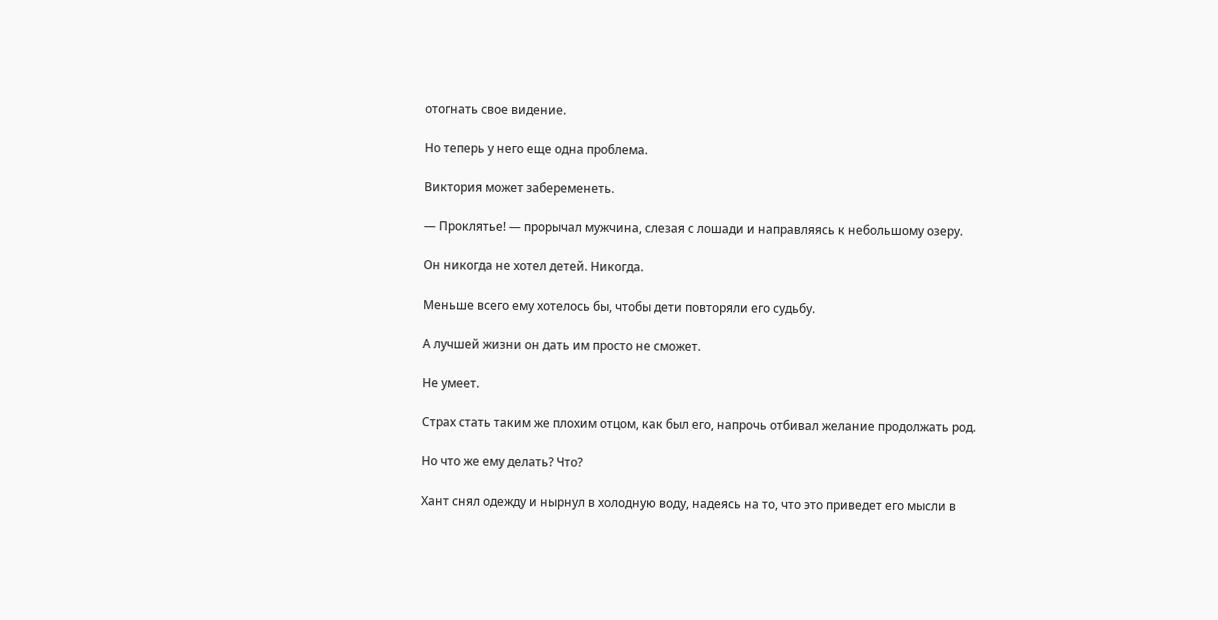отогнать свое видение.

Но теперь у него еще одна проблема.

Виктория может забеременеть.

— Проклятье! — прорычал мужчина, слезая с лошади и направляясь к небольшому озеру.

Он никогда не хотел детей. Никогда.

Меньше всего ему хотелось бы, чтобы дети повторяли его судьбу.

А лучшей жизни он дать им просто не сможет.

Не умеет.

Страх стать таким же плохим отцом, как был его, напрочь отбивал желание продолжать род.

Но что же ему делать? Что?

Хант снял одежду и нырнул в холодную воду, надеясь на то, что это приведет его мысли в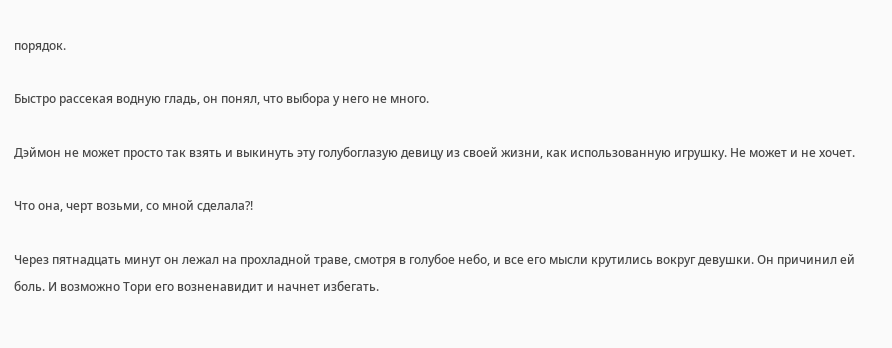порядок.

Быстро рассекая водную гладь, он понял, что выбора у него не много.

Дэймон не может просто так взять и выкинуть эту голубоглазую девицу из своей жизни, как использованную игрушку. Не может и не хочет.

Что она, черт возьми, со мной сделала?!

Через пятнадцать минут он лежал на прохладной траве, смотря в голубое небо, и все его мысли крутились вокруг девушки. Он причинил ей боль. И возможно Тори его возненавидит и начнет избегать.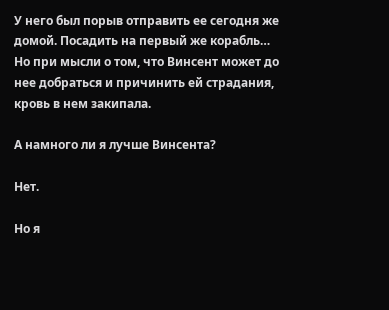У него был порыв отправить ее сегодня же домой. Посадить на первый же корабль… Но при мысли о том, что Винсент может до нее добраться и причинить ей страдания, кровь в нем закипала.

А намного ли я лучше Винсента?

Нет.

Но я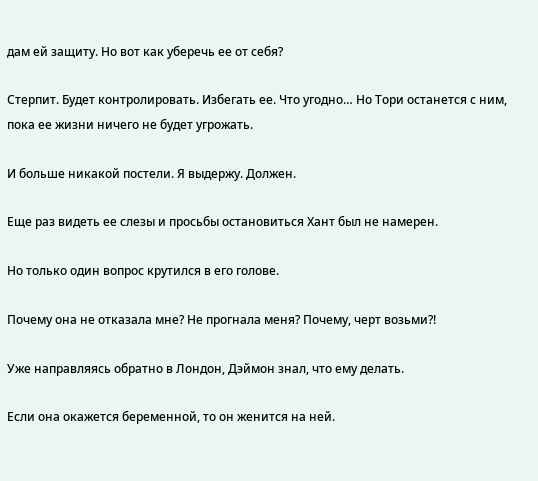дам ей защиту. Но вот как уберечь ее от себя?

Стерпит. Будет контролировать. Избегать ее. Что угодно… Но Тори останется с ним, пока ее жизни ничего не будет угрожать.

И больше никакой постели. Я выдержу. Должен.

Еще раз видеть ее слезы и просьбы остановиться Хант был не намерен.

Но только один вопрос крутился в его голове.

Почему она не отказала мне? Не прогнала меня? Почему, черт возьми?!

Уже направляясь обратно в Лондон, Дэймон знал, что ему делать.

Если она окажется беременной, то он женится на ней.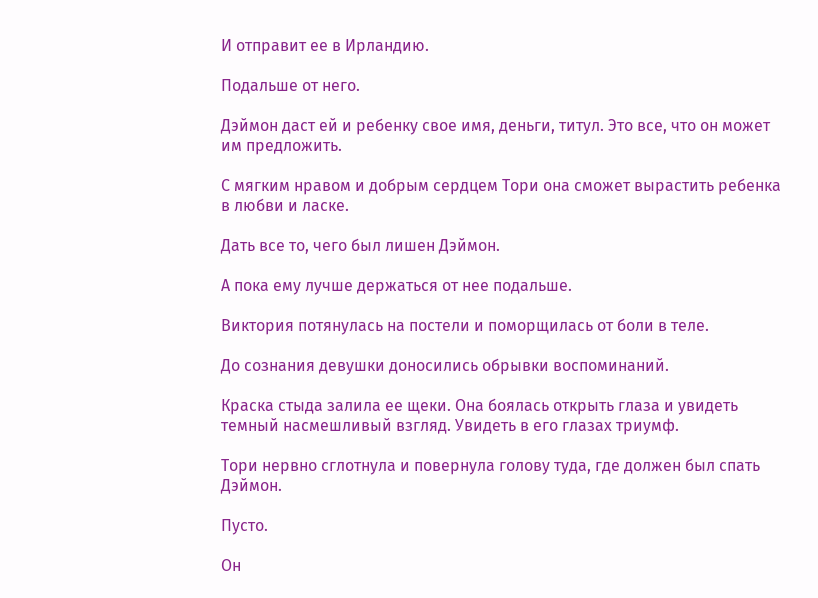И отправит ее в Ирландию.

Подальше от него.

Дэймон даст ей и ребенку свое имя, деньги, титул. Это все, что он может им предложить.

С мягким нравом и добрым сердцем Тори она сможет вырастить ребенка в любви и ласке.

Дать все то, чего был лишен Дэймон.

А пока ему лучше держаться от нее подальше.

Виктория потянулась на постели и поморщилась от боли в теле.

До сознания девушки доносились обрывки воспоминаний.

Краска стыда залила ее щеки. Она боялась открыть глаза и увидеть темный насмешливый взгляд. Увидеть в его глазах триумф.

Тори нервно сглотнула и повернула голову туда, где должен был спать Дэймон.

Пусто.

Он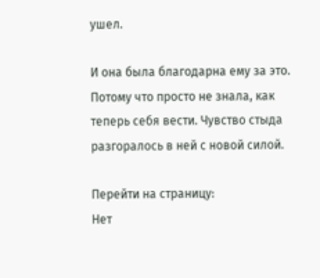ушел.

И она была благодарна ему за это. Потому что просто не знала, как теперь себя вести. Чувство стыда разгоралось в ней с новой силой.

Перейти на страницу:
Нет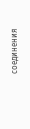соединения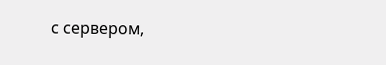с сервером,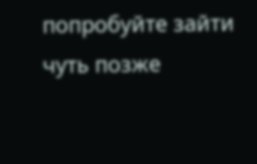попробуйте зайти чуть позже